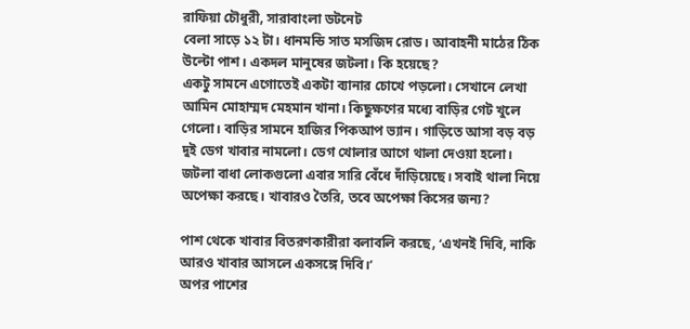রাফিয়া চৌধুরী, সারাবাংলা ডটনেট
বেলা সাড়ে ১২ টা। ধানমন্ডি সাত মসজিদ রোড। আবাহনী মাঠের ঠিক উল্টো পাশ। একদল মানুষের জটলা। কি হয়েছে?
একটু সামনে এগোতেই একটা ব্যানার চোখে পড়লো। সেখানে লেখা আমিন মোহাম্মদ মেহমান খানা। কিছুক্ষণের মধ্যে বাড়ির গেট খুলে গেলো। বাড়ির সামনে হাজির পিকআপ ভ্যান। গাড়িতে আসা বড় বড় দুই ডেগ খাবার নামলো। ডেগ খোলার আগে থালা দেওয়া হলো।
জটলা বাধা লোকগুলো এবার সারি বেঁধে দাঁড়িয়েছে। সবাই থালা নিয়ে অপেক্ষা করছে। খাবারও তৈরি, তবে অপেক্ষা কিসের জন্য?

পাশ থেকে খাবার বিতরণকারীরা বলাবলি করছে, ‘এখনই দিবি, নাকি আরও খাবার আসলে একসঙ্গে দিবি।’
অপর পাশের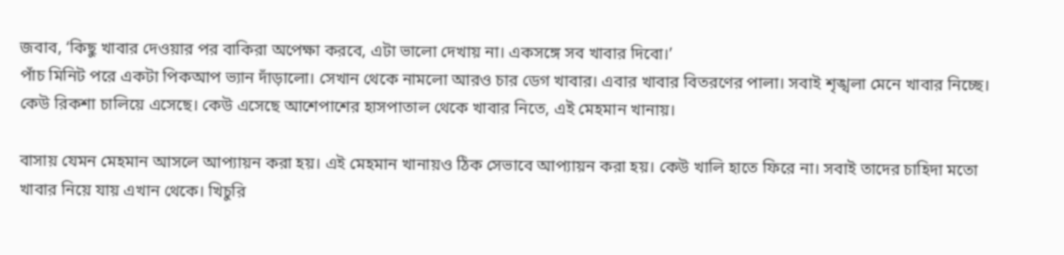জবাব, ‘কিছু খাবার দেওয়ার পর বাকিরা অপেক্ষা করবে, এটা ভালো দেখায় না। একসঙ্গে সব খাবার দিবো।’
পাঁচ মিনিট পরে একটা পিকআপ ভ্যান দাঁড়ালো। সেখান থেকে নামলো আরও চার ডেগ খাবার। এবার খাবার বিতরণের পালা। সবাই শৃঙ্খলা মেনে খাবার নিচ্ছে। কেউ রিকশা চালিয়ে এসেছে। কেউ এসেছে আশেপাশের হাসপাতাল থেকে খাবার নিতে, এই মেহমান খানায়।

বাসায় যেমন মেহমান আসলে আপ্যায়ন করা হয়। এই মেহমান খানায়ও ঠিক সেভাবে আপ্যায়ন করা হয়। কেউ খালি হাতে ফিরে না। সবাই তাদের চাহিদা মতো খাবার নিয়ে যায় এখান থেকে। খিচুরি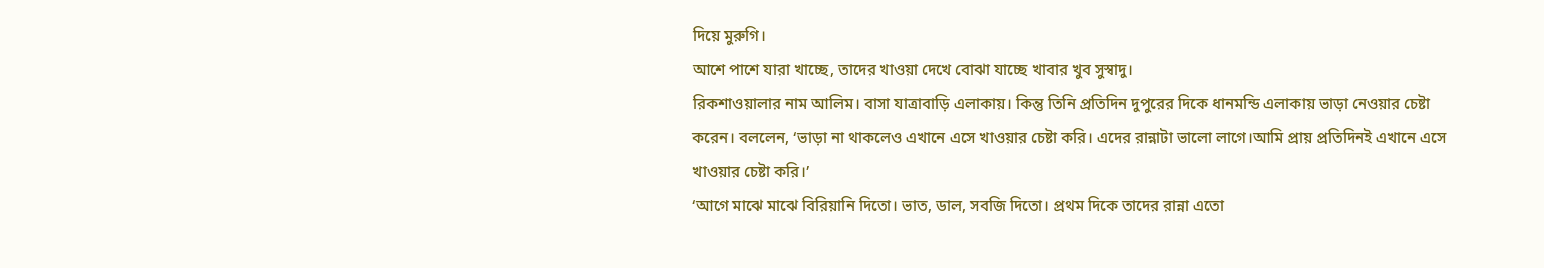দিয়ে মুরুগি।
আশে পাশে যারা খাচ্ছে, তাদের খাওয়া দেখে বোঝা যাচ্ছে খাবার খুব সুস্বাদু।
রিকশাওয়ালার নাম আলিম। বাসা যাত্রাবাড়ি এলাকায়। কিন্তু তিনি প্রতিদিন দুপুরের দিকে ধানমন্ডি এলাকায় ভাড়া নেওয়ার চেষ্টা করেন। বললেন, ‘ভাড়া না থাকলেও এখানে এসে খাওয়ার চেষ্টা করি। এদের রান্নাটা ভালো লাগে।আমি প্রায় প্রতিদিনই এখানে এসে খাওয়ার চেষ্টা করি।’
‘আগে মাঝে মাঝে বিরিয়ানি দিতো। ভাত, ডাল, সবজি দিতো। প্রথম দিকে তাদের রান্না এতো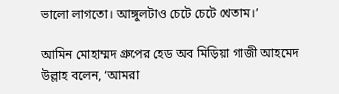ভালো লাগতো। আঙ্গুলটাও চেটে চেটে খেতাম।’

আমিন মোহাম্মদ গ্রুপের হেড অব মিড়িয়া গাজী আহমেদ উল্লাহ বলেন, ‘আমরা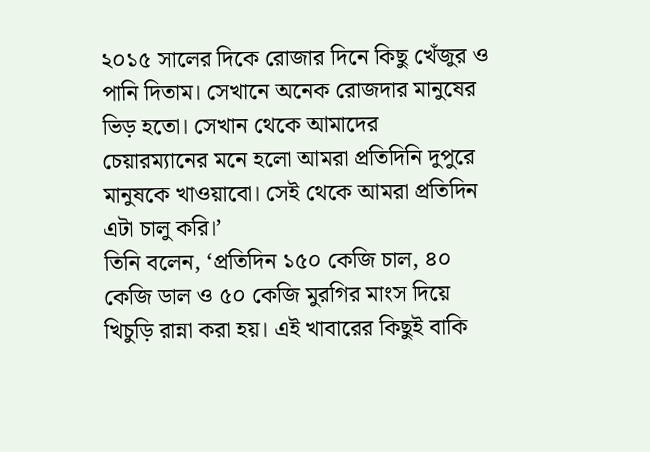২০১৫ সালের দিকে রোজার দিনে কিছু খেঁজুর ও পানি দিতাম। সেখানে অনেক রোজদার মানুষের ভিড় হতো। সেখান থেকে আমাদের চেয়ারম্যানের মনে হলো আমরা প্রতিদিনি দুপুরে মানুষকে খাওয়াবো। সেই থেকে আমরা প্রতিদিন এটা চালু করি।’
তিনি বলেন, ‘প্রতিদিন ১৫০ কেজি চাল, ৪০ কেজি ডাল ও ৫০ কেজি মুরগির মাংস দিয়ে খিচুড়ি রান্না করা হয়। এই খাবারের কিছুই বাকি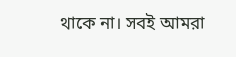থাকে না। সবই আমরা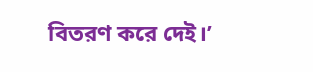বিতরণ করে দেই।’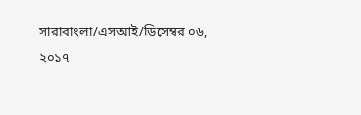সারাবাংলা/এসআই/ডিসেম্বর ০৬, ২০১৭